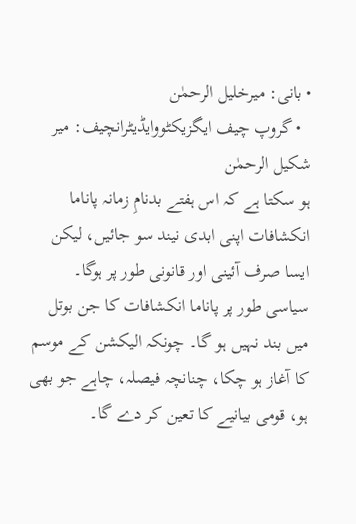• بانی: میرخلیل الرحمٰن
  • گروپ چیف ایگزیکٹووایڈیٹرانچیف: میر شکیل الرحمٰن
ہو سکتا ہے کہ اس ہفتے بدنامِ زمانہ پاناما انکشافات اپنی ابدی نیند سو جائیں، لیکن ایسا صرف آئینی اور قانونی طور پر ہوگا۔ سیاسی طور پر پاناما انکشافات کا جن بوتل میں بند نہیں ہو گا۔ چونکہ الیکشن کے موسم کا آغاز ہو چکا، چنانچہ فیصلہ، چاہے جو بھی ہو، قومی بیانیے کا تعین کر دے گا۔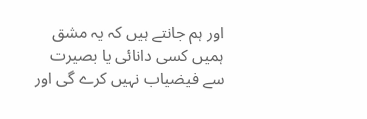اور ہم جانتے ہیں کہ یہ مشق ہمیں کسی دانائی یا بصیرت سے فیضیاب نہیں کرے گی اور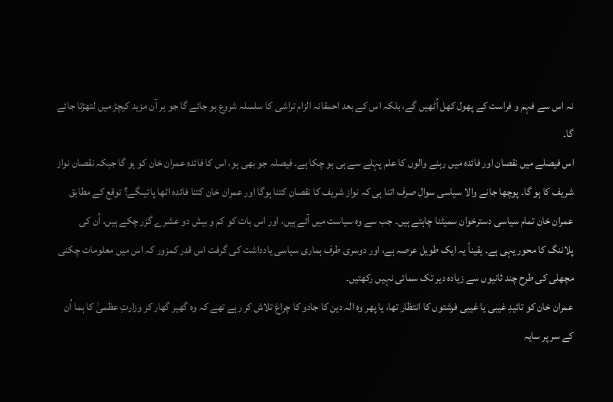نہ اس سے فہم و فراست کے پھول کھل اُٹھیں گے، بلکہ اس کے بعد احمقانہ الزام تراشی کا سلسلہ شروع ہو جائے گا جو ہر آن مزید کیچڑ میں لتھڑتا جائے گا۔
اس فیصلے میں نقصان اور فائدہ میں رہنے والوں کا علم پہلے سے ہی ہو چکا ہے۔ فیصلہ جو بھی ہو، اس کا فائدہ عمران خان کو ہو گا جبکہ نقصان نواز شریف کا ہو گا۔ پوچھا جانے والا سیاسی سوال صرف اتنا ہی کہ نواز شریف کا نقصان کتنا ہوگا اور عمران خان کتنا فائدہ اٹھا پائیںگے؟ توقع کے مطابق عمران خان تمام سیاسی دسترخوان سمیٹنا چاہتے ہیں۔ جب سے وہ سیاست میں آئے ہیں، اور اس بات کو کم و بیش دو عشرے گزر چکے ہیں، اُن کی پلاننگ کا محور یہی ہے۔ یقیناً یہ ایک طویل عرصہ ہے، اور دوسری طرف ہماری سیاسی یادداشت کی گرفت اس قدر کمزور کہ اس میں معلومات چکنی مچھلی کی طرح چند ثانیوں سے زیادہ دیر تک سمائی نہیں رکھتیں۔
عمران خان کو تائیدِ غیبی یا غیبی فرشتوں کا انتظار تھا، یا پھر وہ الہ دین کا جادو کا چراغ تلاش کر رہے تھے کہ وہ گھیر گھار کر وزارتِ عظمیٰ کا ہما اُن کے سر پر سایہ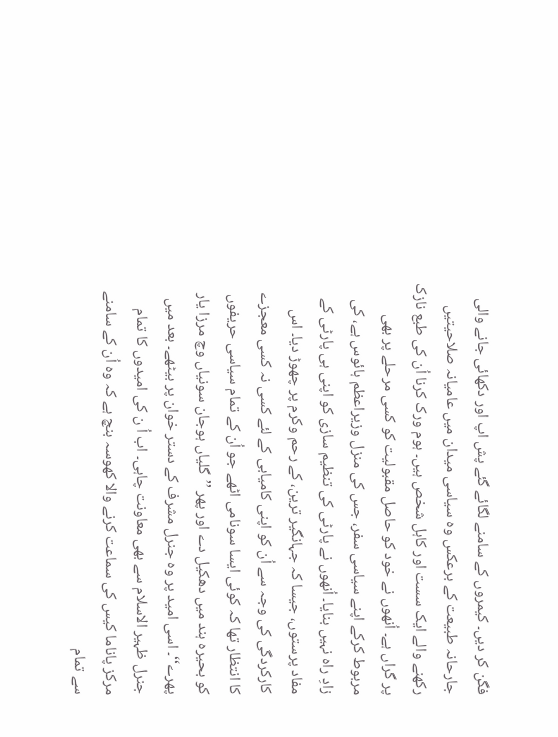فگن کر دیں۔ کیمروں کے سامنے لگائے گئے پش اپ اور دکھائی جانے والی جارحانہ طبیعت کے برعکس وہ سیاسی میدان میں عامیانہ صلاحیتیں رکھنے والے ایک سست اور کاہل شخص ہیں۔ ہوم ورک کرنا اُن کی طبع نازک پر گراں ہے۔ اُنھوں نے خود کو حاصل مقبولیت کو کسی مرحلے پر بھی مربوط کرکے اپنے سیاسی سفر، جس کی منزل وزیراعظم ہائوس ہے، کی زادِ راہ نہیں بنایا۔ اُنھوں نے پارٹی کی تنظیم سازی کو اپنی ہی پارٹی کے مفاد پرستوں، جیسا کہ جہانگیر ترین، کے رحم وکرم پر چھوڑ دیا۔ اس کارکردگی کی وجہ سے اُن کو اپنی کامیابی کے لئے کسی نہ کسی معجزے کا انتظار تھا کہ کوئی ایسا سونامی اٹھے جو اُن کے تمام سیاسی حریفوں کو بحیرہ ہند میں دھکیل دے اور پھر ’’گلیاں ہوجان سونیاں وچ مرزا یار پھرے‘‘۔ اسی امید پر وہ جنرل مشرف کے دستر خوان پر بیٹھے۔ بعد میں جنرل ظہیر الاسلام سے بھی معاونت چاہی۔ اب اُ ن کی امیدوں کا تمام مرکز پاناما کیس کی سماعت کرنے والا کھوسہ بنچ ہے کہ وہ اُن کے سامنے سے تمام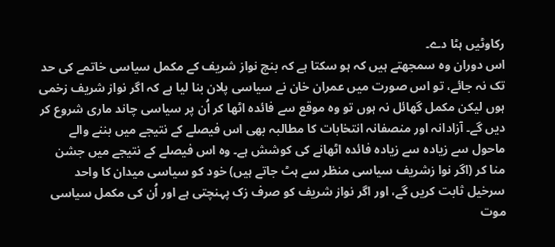رکاوٹیں ہٹا دے۔
اس دوران وہ سمجھتے ہیں کہ ہو سکتا ہے کہ بنچ نواز شریف کے مکمل سیاسی خاتمے کی حد تک نہ جائے، تو اس صورت میں عمران خان نے سیاسی پلان بنا لیا ہے کہ اگر نواز شریف زخمی ہوں لیکن مکمل گھائل نہ ہوں تو وہ موقع سے فائدہ اٹھا کر اُن پر سیاسی چاند ماری شروع کر دیں گے۔ آزادانہ اور منصفانہ انتخابات کا مطالبہ بھی اس فیصلے کے نتیجے میں بننے والے ماحول سے زیادہ سے زیادہ فائدہ اٹھانے کی کوشش ہے۔ وہ اس فیصلے کے نتیجے میں جشن منا کر (اگر نوا زشریف سیاسی منظر سے ہٹ جاتے ہیں) خود کو سیاسی میدان کا واحد سرخیل ثابت کریں گے، اور اگر نواز شریف کو صرف زک پہنچتی ہے اور اُن کی مکمل سیاسی موت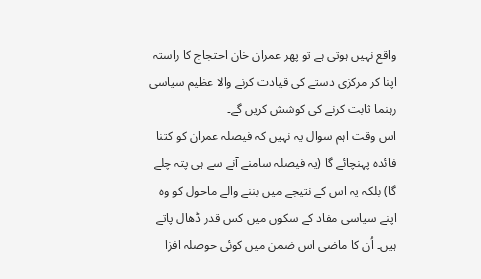واقع نہیں ہوتی ہے تو پھر عمران خان احتجاج کا راستہ اپنا کر مرکزی دستے کی قیادت کرنے والا عظیم سیاسی رہنما ثابت کرنے کی کوشش کریں گے۔
اس وقت اہم سوال یہ نہیں کہ فیصلہ عمران کو کتنا فائدہ پہنچائے گا (یہ فیصلہ سامنے آنے سے ہی پتہ چلے گا) بلکہ یہ اس کے نتیجے میں بننے والے ماحول کو وہ اپنے سیاسی مفاد کے سکوں میں کس قدر ڈھال پاتے ہیں۔ اُن کا ماضی اس ضمن میں کوئی حوصلہ افزا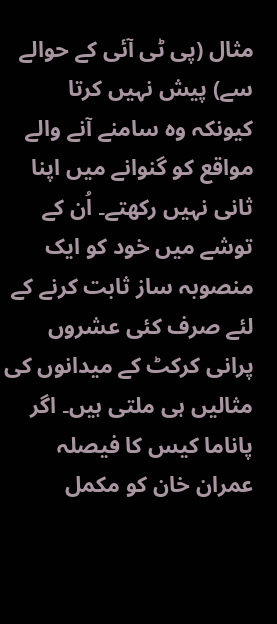مثال (پی ٹی آئی کے حوالے سے) پیش نہیں کرتا کیونکہ وہ سامنے آنے والے مواقع کو گنوانے میں اپنا ثانی نہیں رکھتے۔ اُن کے توشے میں خود کو ایک منصوبہ ساز ثابت کرنے کے لئے صرف کئی عشروں پرانی کرکٹ کے میدانوں کی مثالیں ہی ملتی ہیں۔ اگر پاناما کیس کا فیصلہ عمران خان کو مکمل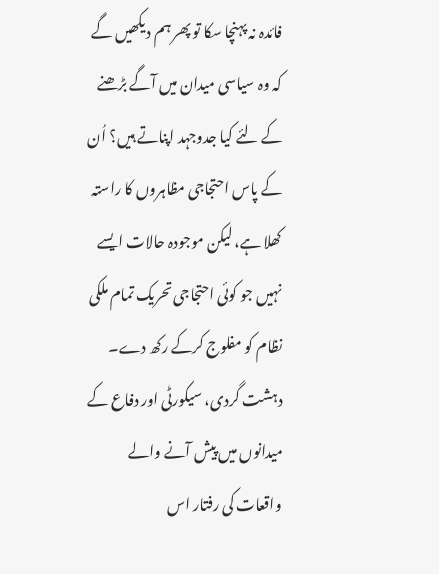فائدہ نہ پہنچا سکا تو پھر ہم دیکھیں گے کہ وہ سیاسی میدان میں آگے بڑھنے کے لئے کیا جدوجہد اپناتے ہیں؟ اُن کے پاس احتجاجی مظاہروں کا راستہ کھلا ہے، لیکن موجودہ حالات ایسے نہیں جو کوئی احتجاجی تحریک تمام ملکی نظام کو مفلوج کرکے رکھ دے۔ دہشت گردی، سیکورٹی اور دفاع کے میدانوں میں پیش آنے والے واقعات کی رفتار اس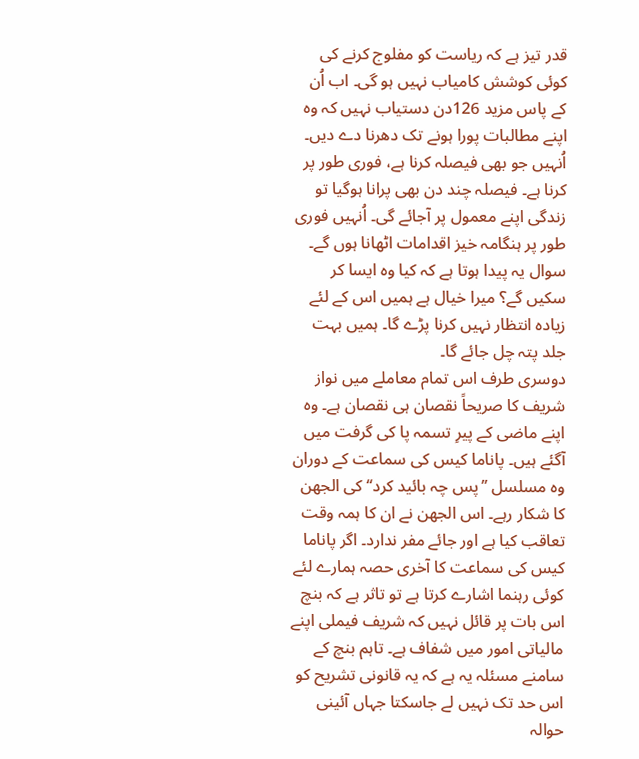قدر تیز ہے کہ ریاست کو مفلوج کرنے کی کوئی کوشش کامیاب نہیں ہو گی۔ اب اُن کے پاس مزید 126دن دستیاب نہیں کہ وہ اپنے مطالبات پورا ہونے تک دھرنا دے دیں۔ اُنہیں جو بھی فیصلہ کرنا ہے، فوری طور پر کرنا ہے۔ فیصلہ چند دن بھی پرانا ہوگیا تو زندگی اپنے معمول پر آجائے گی۔ اُنہیں فوری طور پر ہنگامہ خیز اقدامات اٹھانا ہوں گے۔ سوال یہ پیدا ہوتا ہے کہ کیا وہ ایسا کر سکیں گے؟ میرا خیال ہے ہمیں اس کے لئے زیادہ انتظار نہیں کرنا پڑے گا۔ ہمیں بہت جلد پتہ چل جائے گا۔
دوسری طرف اس تمام معاملے میں نواز شریف کا صریحاً نقصان ہی نقصان ہے۔ وہ اپنے ماضی کے پیرِ تسمہ پا کی گرفت میں آگئے ہیں۔ پاناما کیس کی سماعت کے دوران وہ مسلسل ’’پس چہ بائید کرد‘‘ کی الجھن کا شکار رہے۔ اس الجھن نے ان کا ہمہ وقت تعاقب کیا ہے اور جائے مفر ندارد۔ اگر پاناما کیس کی سماعت کا آخری حصہ ہمارے لئے کوئی رہنما اشارے کرتا ہے تو تاثر ہے کہ بنچ اس بات پر قائل نہیں کہ شریف فیملی اپنے مالیاتی امور میں شفاف ہے۔ تاہم بنچ کے سامنے مسئلہ یہ ہے کہ یہ قانونی تشریح کو اس حد تک نہیں لے جاسکتا جہاں آئینی حوالہ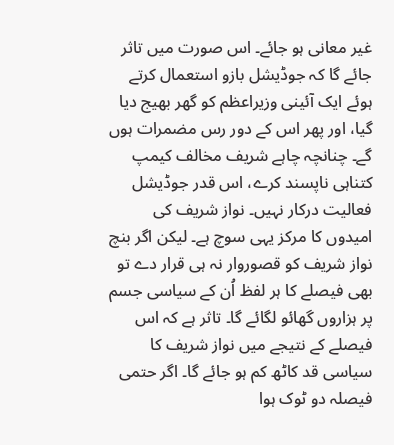غیر معانی ہو جائے۔ اس صورت میں تاثر جائے گا کہ جوڈیشل بازو استعمال کرتے ہوئے ایک آئینی وزیراعظم کو گھر بھیج دیا گیا، اور پھر اس کے دور رس مضمرات ہوں گے۔ چنانچہ چاہے شریف مخالف کیمپ کتناہی ناپسند کرے، اس قدر جوڈیشل فعالیت درکار نہیں۔ نواز شریف کی امیدوں کا مرکز یہی سوچ ہے۔ لیکن اگر بنچ نواز شریف کو قصوروار نہ ہی قرار دے تو بھی فیصلے کا ہر لفظ اُن کے سیاسی جسم پر ہزاروں گھائو لگائے گا۔ تاثر ہے کہ اس فیصلے کے نتیجے میں نواز شریف کا سیاسی قد کاٹھ کم ہو جائے گا۔ اگر حتمی فیصلہ دو ٹوک ہوا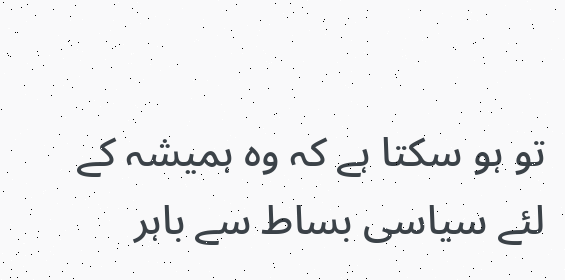تو ہو سکتا ہے کہ وہ ہمیشہ کے لئے سیاسی بساط سے باہر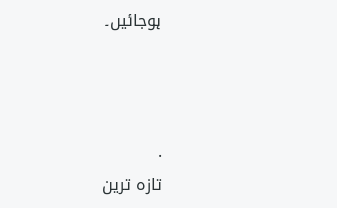ہوجائیں۔



.
تازہ ترین